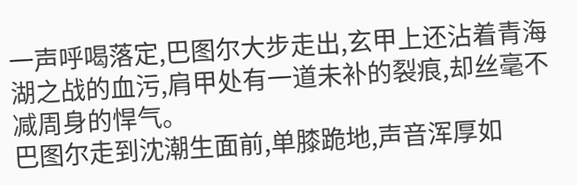一声呼喝落定,巴图尔大步走出,玄甲上还沾着青海湖之战的血污,肩甲处有一道未补的裂痕,却丝毫不减周身的悍气。
巴图尔走到沈潮生面前,单膝跪地,声音浑厚如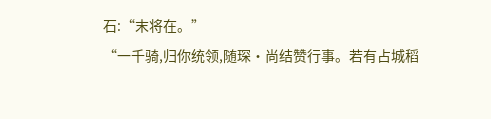石:“末将在。”
“一千骑,归你统领,随琛·尚结赞行事。若有占城稻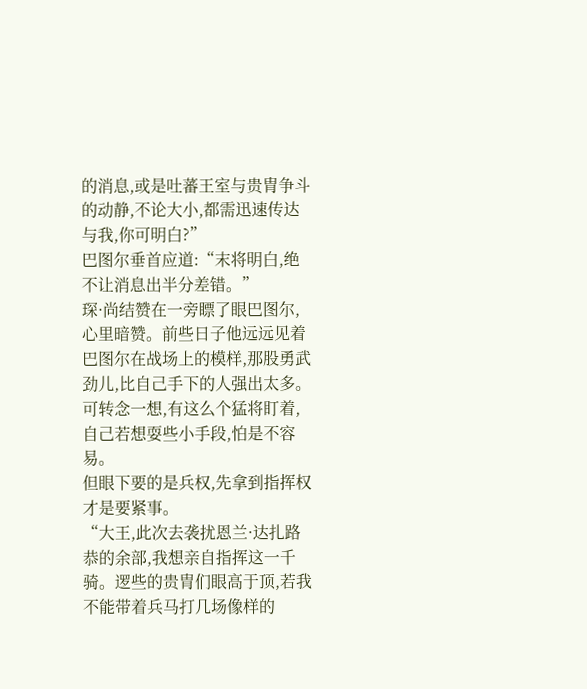的消息,或是吐蕃王室与贵胄争斗的动静,不论大小,都需迅速传达与我,你可明白?”
巴图尔垂首应道:“末将明白,绝不让消息出半分差错。”
琛·尚结赞在一旁瞟了眼巴图尔,心里暗赞。前些日子他远远见着巴图尔在战场上的模样,那股勇武劲儿,比自己手下的人强出太多。
可转念一想,有这么个猛将盯着,自己若想耍些小手段,怕是不容易。
但眼下要的是兵权,先拿到指挥权才是要紧事。
“大王,此次去袭扰恩兰·达扎路恭的余部,我想亲自指挥这一千骑。逻些的贵胄们眼高于顶,若我不能带着兵马打几场像样的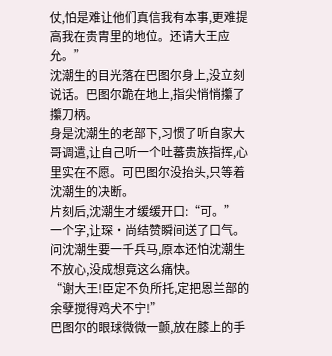仗,怕是难让他们真信我有本事,更难提高我在贵胄里的地位。还请大王应允。”
沈潮生的目光落在巴图尔身上,没立刻说话。巴图尔跪在地上,指尖悄悄攥了攥刀柄。
身是沈潮生的老部下,习惯了听自家大哥调遣,让自己听一个吐蕃贵族指挥,心里实在不愿。可巴图尔没抬头,只等着沈潮生的决断。
片刻后,沈潮生才缓缓开口:“可。”
一个字,让琛·尚结赞瞬间送了口气。
问沈潮生要一千兵马,原本还怕沈潮生不放心,没成想竟这么痛快。
“谢大王!臣定不负所托,定把恩兰部的余孽搅得鸡犬不宁!”
巴图尔的眼球微微一颤,放在膝上的手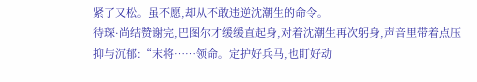紧了又松。虽不愿,却从不敢违逆沈潮生的命令。
待琛·尚结赞谢完,巴图尔才缓缓直起身,对着沈潮生再次躬身,声音里带着点压抑与沉郁:“末将……领命。定护好兵马,也盯好动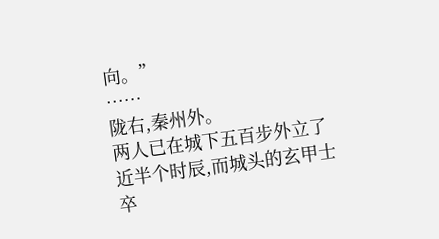向。”
……
陇右,秦州外。
两人已在城下五百步外立了近半个时辰,而城头的玄甲士卒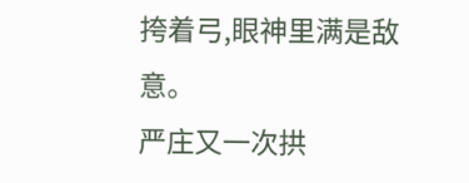挎着弓,眼神里满是敌意。
严庄又一次拱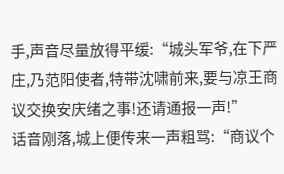手,声音尽量放得平缓:“城头军爷,在下严庄,乃范阳使者,特带沈啸前来,要与凉王商议交换安庆绪之事!还请通报一声!”
话音刚落,城上便传来一声粗骂:“商议个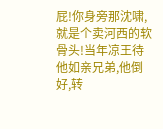屁!你身旁那沈啸,就是个卖河西的软骨头!当年凉王待他如亲兄弟,他倒好,转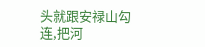头就跟安禄山勾连,把河